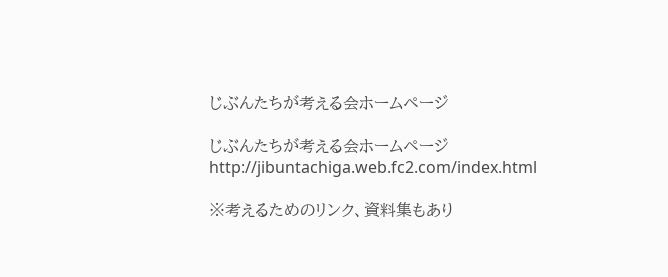じぶんたちが考える会ホームページ

じぶんたちが考える会ホームページ
http://jibuntachiga.web.fc2.com/index.html

※考えるためのリンク、資料集もあり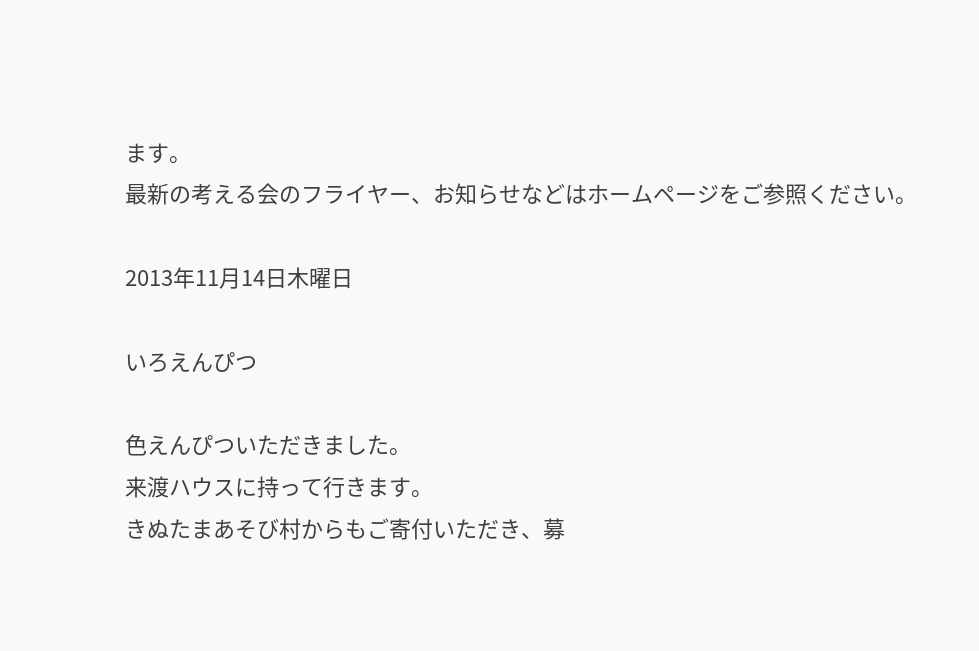ます。
最新の考える会のフライヤー、お知らせなどはホームページをご参照ください。

2013年11月14日木曜日

いろえんぴつ

色えんぴついただきました。
来渡ハウスに持って行きます。
きぬたまあそび村からもご寄付いただき、募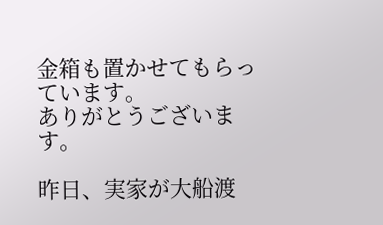金箱も置かせてもらっています。
ありがとうございます。

昨日、実家が大船渡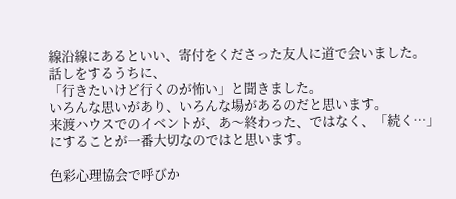線沿線にあるといい、寄付をくださった友人に道で会いました。
話しをするうちに、
「行きたいけど行くのが怖い」と聞きました。
いろんな思いがあり、いろんな場があるのだと思います。
来渡ハウスでのイベントが、あ〜終わった、ではなく、「続く…」にすることが一番大切なのではと思います。

色彩心理協会で呼びか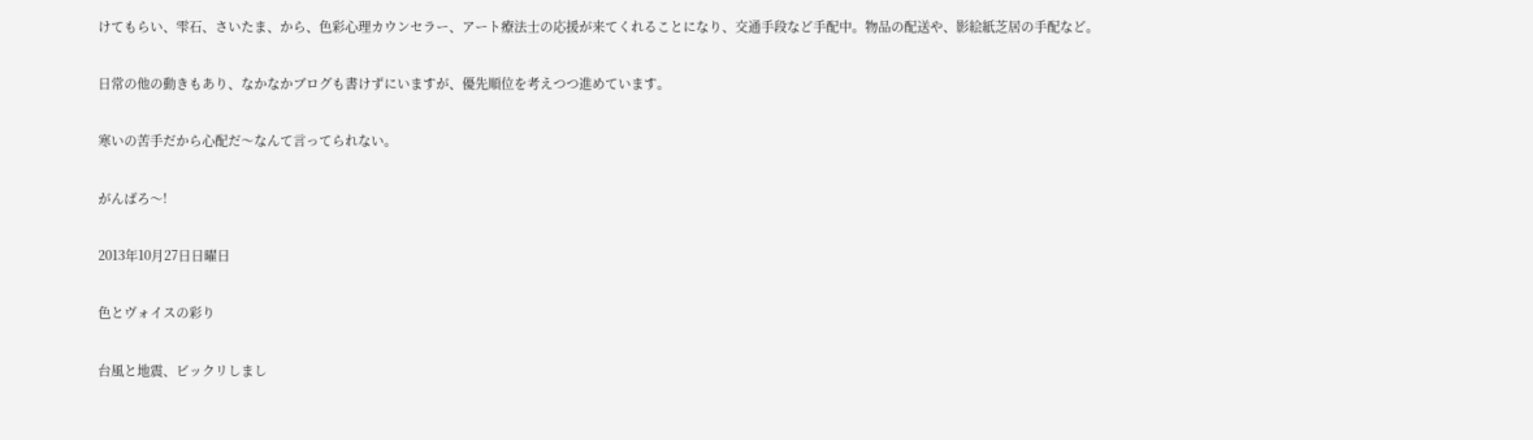けてもらい、雫石、さいたま、から、色彩心理カウンセラー、アート療法士の応援が来てくれることになり、交通手段など手配中。物品の配送や、影絵紙芝居の手配など。

日常の他の動きもあり、なかなかブログも書けずにいますが、優先順位を考えつつ進めています。

寒いの苦手だから心配だ〜なんて言ってられない。

がんばろ〜!

2013年10月27日日曜日

色とヴォイスの彩り

台風と地震、ビックリしまし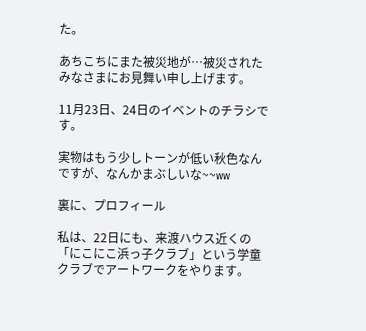た。

あちこちにまた被災地が…被災されたみなさまにお見舞い申し上げます。

11月23日、24日のイベントのチラシです。

実物はもう少しトーンが低い秋色なんですが、なんかまぶしいな~~ww

裏に、プロフィール

私は、22日にも、来渡ハウス近くの「にこにこ浜っ子クラブ」という学童クラブでアートワークをやります。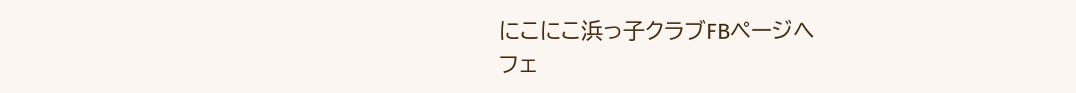にこにこ浜っ子クラブFBページへ
フェ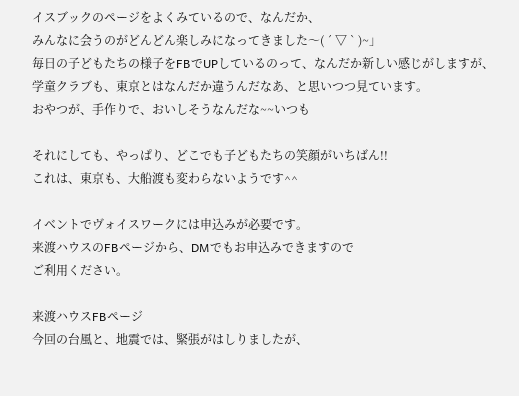イスブックのページをよくみているので、なんだか、
みんなに会うのがどんどん楽しみになってきました〜( ´ ▽ ` )~」
毎日の子どもたちの様子をFBでUPしているのって、なんだか新しい感じがしますが、
学童クラブも、東京とはなんだか違うんだなあ、と思いつつ見ています。
おやつが、手作りで、おいしそうなんだな~~いつも

それにしても、やっぱり、どこでも子どもたちの笑顔がいちばん!!
これは、東京も、大船渡も変わらないようです^^

イベントでヴォイスワークには申込みが必要です。
来渡ハウスのFBページから、DMでもお申込みできますので
ご利用ください。

来渡ハウスFBページ
今回の台風と、地震では、緊張がはしりましたが、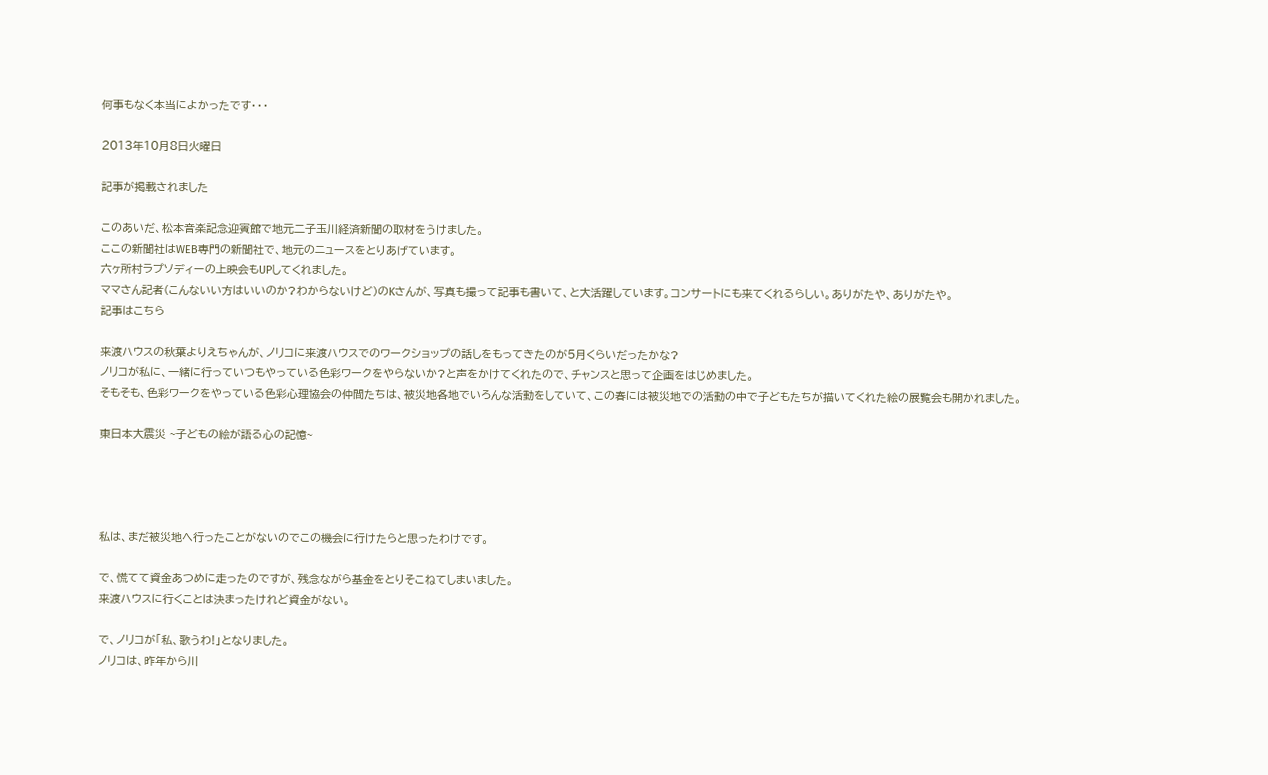何事もなく本当によかったです・・・

2013年10月8日火曜日

記事が掲載されました

このあいだ、松本音楽記念迎賓館で地元二子玉川経済新聞の取材をうけました。
ここの新聞社はWEB専門の新聞社で、地元のニュースをとりあげています。
六ヶ所村ラプソディーの上映会もUPしてくれました。
ママさん記者(こんないい方はいいのか?わからないけど)のKさんが、写真も撮って記事も書いて、と大活躍しています。コンサートにも来てくれるらしい。ありがたや、ありがたや。
記事はこちら

来渡ハウスの秋葉よりえちゃんが、ノリコに来渡ハウスでのワークショップの話しをもってきたのが5月くらいだったかな?
ノリコが私に、一緒に行っていつもやっている色彩ワークをやらないか?と声をかけてくれたので、チャンスと思って企画をはじめました。
そもそも、色彩ワークをやっている色彩心理協会の仲間たちは、被災地各地でいろんな活動をしていて、この春には被災地での活動の中で子どもたちが描いてくれた絵の展覧会も開かれました。

東日本大震災 ~子どもの絵が語る心の記憶~




私は、まだ被災地へ行ったことがないのでこの機会に行けたらと思ったわけです。

で、慌てて資金あつめに走ったのですが、残念ながら基金をとりそこねてしまいました。
来渡ハウスに行くことは決まったけれど資金がない。

で、ノリコが「私、歌うわ!」となりました。
ノリコは、昨年から川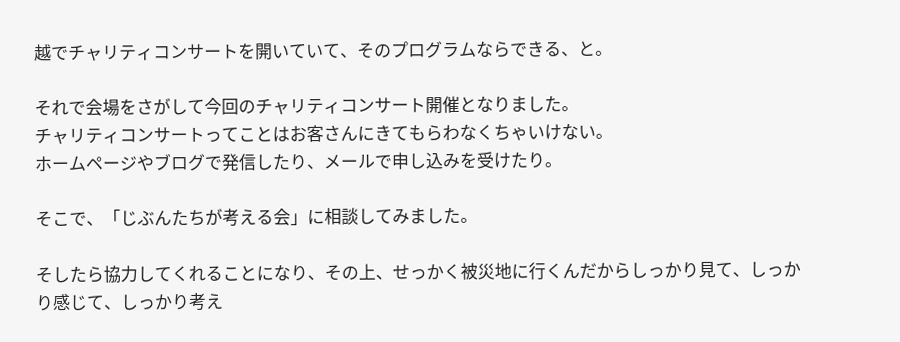越でチャリティコンサートを開いていて、そのプログラムならできる、と。

それで会場をさがして今回のチャリティコンサート開催となりました。
チャリティコンサートってことはお客さんにきてもらわなくちゃいけない。
ホームページやブログで発信したり、メールで申し込みを受けたり。

そこで、「じぶんたちが考える会」に相談してみました。

そしたら協力してくれることになり、その上、せっかく被災地に行くんだからしっかり見て、しっかり感じて、しっかり考え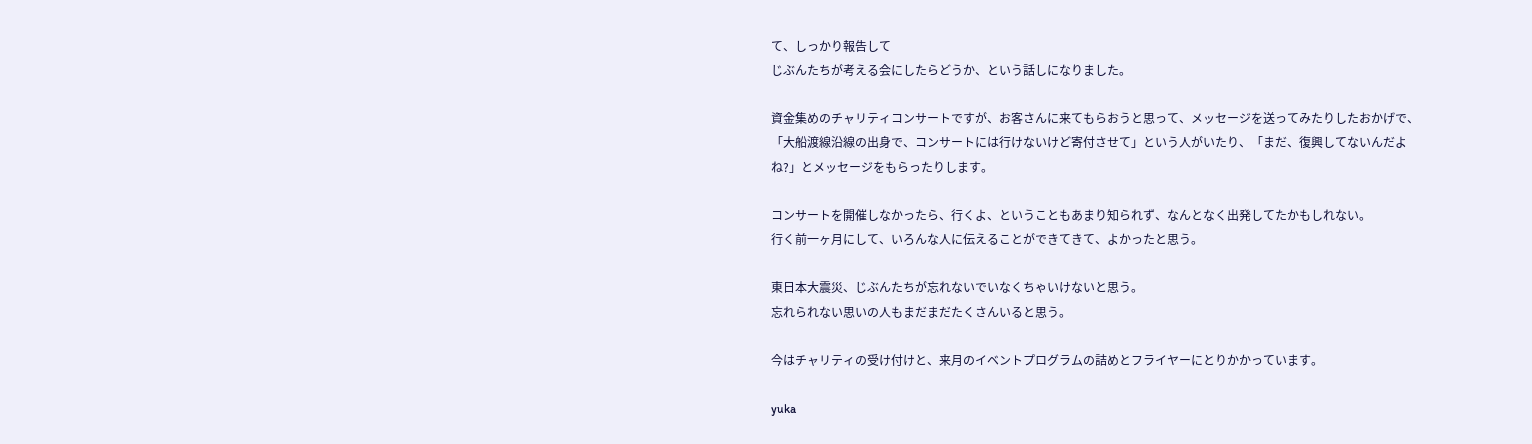て、しっかり報告して
じぶんたちが考える会にしたらどうか、という話しになりました。

資金集めのチャリティコンサートですが、お客さんに来てもらおうと思って、メッセージを送ってみたりしたおかげで、「大船渡線沿線の出身で、コンサートには行けないけど寄付させて」という人がいたり、「まだ、復興してないんだよね?」とメッセージをもらったりします。

コンサートを開催しなかったら、行くよ、ということもあまり知られず、なんとなく出発してたかもしれない。
行く前一ヶ月にして、いろんな人に伝えることができてきて、よかったと思う。

東日本大震災、じぶんたちが忘れないでいなくちゃいけないと思う。
忘れられない思いの人もまだまだたくさんいると思う。

今はチャリティの受け付けと、来月のイベントプログラムの詰めとフライヤーにとりかかっています。

yuka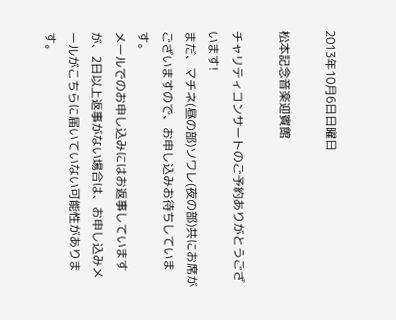2013年10月6日日曜日

松本記念音楽迎賓館

チャリティコンサートのご予約ありがとうございます!
まだ、マチネ(昼の部)ソワレ(夜の部)共にお席がございますので、お申し込みお待ちしています。
メールでのお申し込みにはお返事していますが、2日以上返事がない場合は、お申し込みメールがこちらに届いていない可能性があります。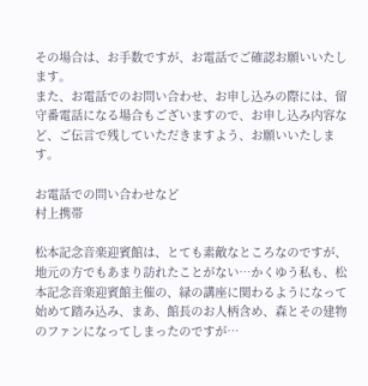その場合は、お手数ですが、お電話でご確認お願いいたします。
また、お電話でのお問い合わせ、お申し込みの際には、留守番電話になる場合もございますので、お申し込み内容など、ご伝言で残していただきますよう、お願いいたします。

お電話での問い合わせなど
村上携帯

松本記念音楽迎賓館は、とても素敵なところなのですが、地元の方でもあまり訪れたことがない…かくゆう私も、松本記念音楽迎賓館主催の、緑の講座に関わるようになって始めて踏み込み、まあ、館長のお人柄含め、森とその建物のファンになってしまったのですが…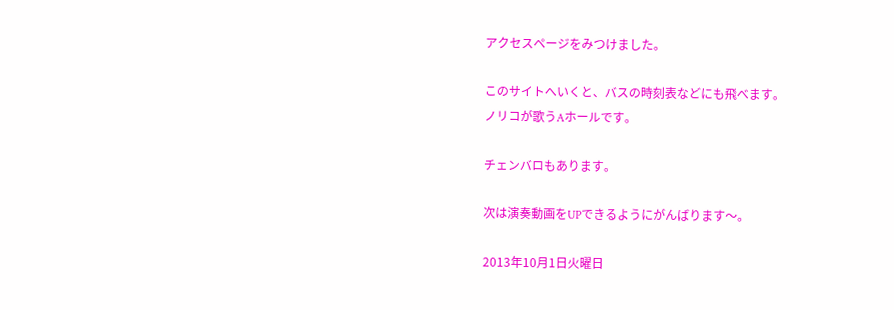アクセスページをみつけました。

このサイトへいくと、バスの時刻表などにも飛べます。
ノリコが歌うAホールです。

チェンバロもあります。

次は演奏動画をUPできるようにがんばります〜。

2013年10月1日火曜日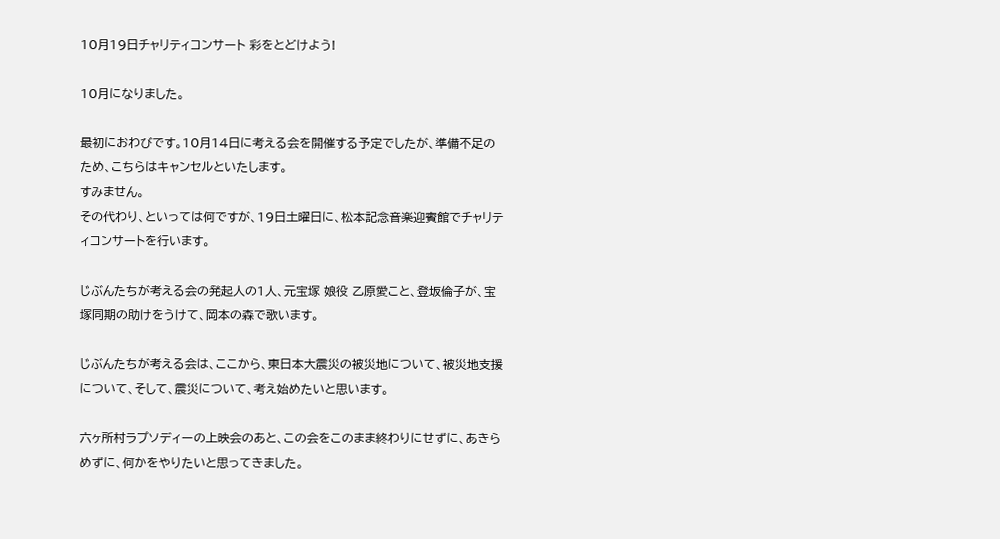10月19日チャリティコンサート 彩をとどけよう!

10月になりました。

最初におわびです。10月14日に考える会を開催する予定でしたが、準備不足のため、こちらはキャンセルといたします。
すみません。
その代わり、といっては何ですが、19日土曜日に、松本記念音楽迎賓館でチャリティコンサートを行います。

じぶんたちが考える会の発起人の1人、元宝塚 娘役 乙原愛こと、登坂倫子が、宝塚同期の助けをうけて、岡本の森で歌います。

じぶんたちが考える会は、ここから、東日本大震災の被災地について、被災地支援について、そして、震災について、考え始めたいと思います。

六ヶ所村ラプソディーの上映会のあと、この会をこのまま終わりにせずに、あきらめずに、何かをやりたいと思ってきました。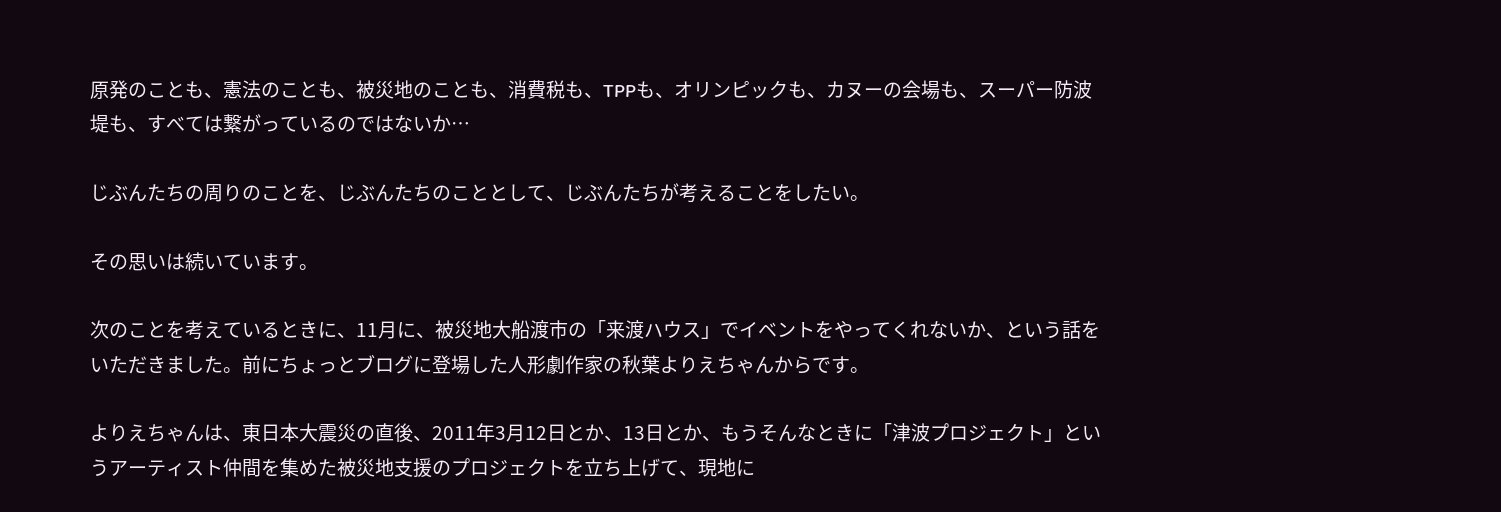原発のことも、憲法のことも、被災地のことも、消費税も、TPPも、オリンピックも、カヌーの会場も、スーパー防波堤も、すべては繋がっているのではないか…

じぶんたちの周りのことを、じぶんたちのこととして、じぶんたちが考えることをしたい。

その思いは続いています。

次のことを考えているときに、11月に、被災地大船渡市の「来渡ハウス」でイベントをやってくれないか、という話をいただきました。前にちょっとブログに登場した人形劇作家の秋葉よりえちゃんからです。

よりえちゃんは、東日本大震災の直後、2011年3月12日とか、13日とか、もうそんなときに「津波プロジェクト」というアーティスト仲間を集めた被災地支援のプロジェクトを立ち上げて、現地に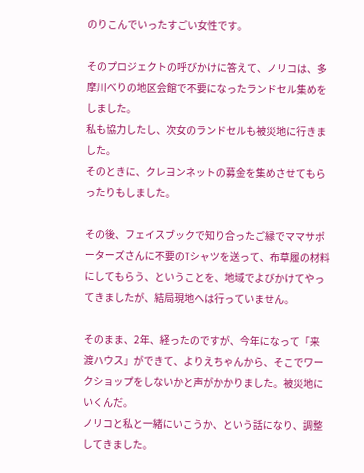のりこんでいったすごい女性です。

そのプロジェクトの呼びかけに答えて、ノリコは、多摩川べりの地区会館で不要になったランドセル集めをしました。
私も協力したし、次女のランドセルも被災地に行きました。
そのときに、クレヨンネットの募金を集めさせてもらったりもしました。

その後、フェイスブックで知り合ったご縁でママサポーターズさんに不要のTシャツを送って、布草履の材料にしてもらう、ということを、地域でよびかけてやってきましたが、結局現地へは行っていません。

そのまま、2年、経ったのですが、今年になって「来渡ハウス」ができて、よりえちゃんから、そこでワークショップをしないかと声がかかりました。被災地にいくんだ。
ノリコと私と一緒にいこうか、という話になり、調整してきました。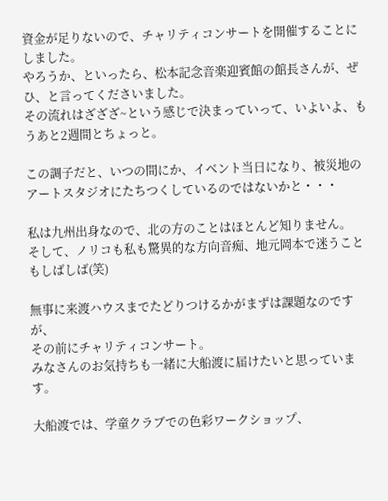資金が足りないので、チャリティコンサートを開催することにしました。
やろうか、といったら、松本記念音楽迎賓館の館長さんが、ぜひ、と言ってくださいました。
その流れはざざざ~という感じで決まっていって、いよいよ、もうあと2週間とちょっと。

この調子だと、いつの間にか、イベント当日になり、被災地のアートスタジオにたちつくしているのではないかと・・・

私は九州出身なので、北の方のことはほとんど知りません。
そして、ノリコも私も驚異的な方向音痴、地元岡本で迷うこともしばしば(笑)

無事に来渡ハウスまでたどりつけるかがまずは課題なのですが、
その前にチャリティコンサート。
みなさんのお気持ちも一緒に大船渡に届けたいと思っています。

大船渡では、学童クラブでの色彩ワークショップ、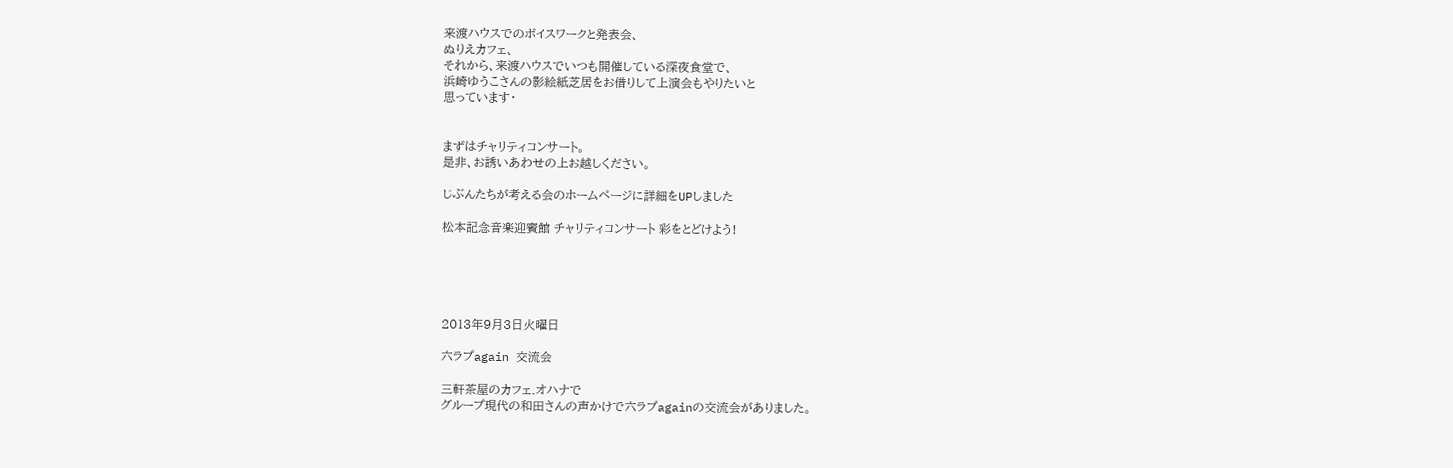来渡ハウスでのボイスワークと発表会、
ぬりえカフェ、
それから、来渡ハウスでいつも開催している深夜食堂で、
浜崎ゆうこさんの影絵紙芝居をお借りして上演会もやりたいと
思っています・


まずはチャリティコンサート。
是非、お誘いあわせの上お越しください。

じぶんたちが考える会のホームページに詳細をUPしました

松本記念音楽迎賓館 チャリティコンサート 彩をとどけよう!





2013年9月3日火曜日

六ラプagain 交流会

三軒茶屋のカフェ.オハナで
グループ現代の和田さんの声かけで六ラプagainの交流会がありました。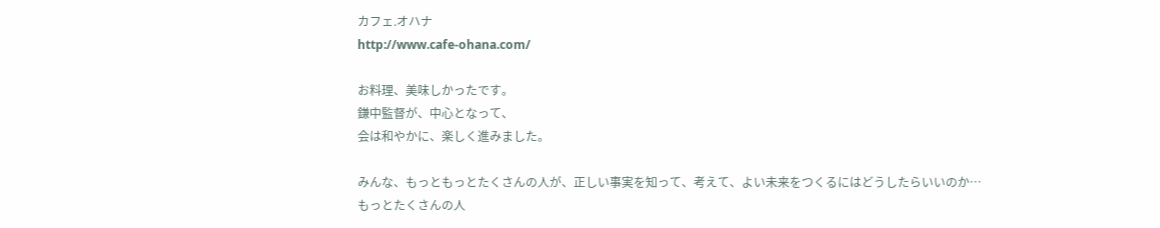カフェ.オハナ
http://www.cafe-ohana.com/

お料理、美味しかったです。
鎌中監督が、中心となって、
会は和やかに、楽しく進みました。

みんな、もっともっとたくさんの人が、正しい事実を知って、考えて、よい未来をつくるにはどうしたらいいのか…
もっとたくさんの人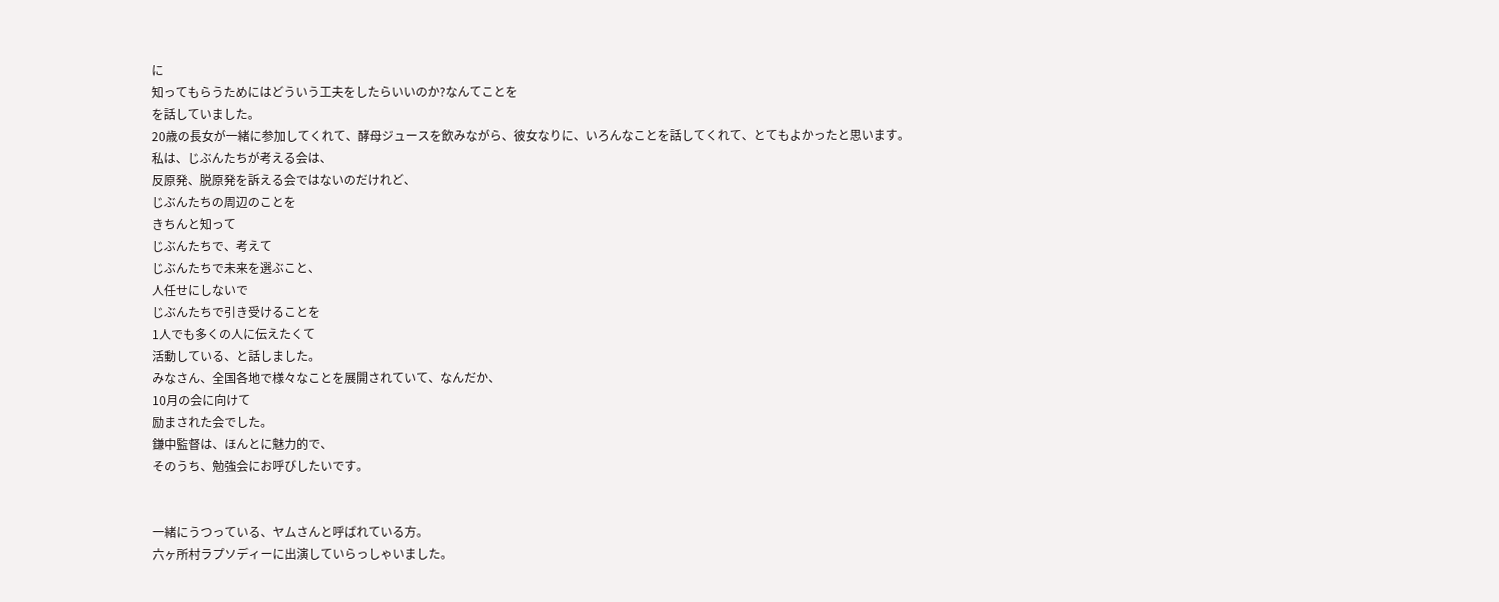に
知ってもらうためにはどういう工夫をしたらいいのか?なんてことを
を話していました。
20歳の長女が一緒に参加してくれて、酵母ジュースを飲みながら、彼女なりに、いろんなことを話してくれて、とてもよかったと思います。
私は、じぶんたちが考える会は、
反原発、脱原発を訴える会ではないのだけれど、
じぶんたちの周辺のことを
きちんと知って
じぶんたちで、考えて
じぶんたちで未来を選ぶこと、
人任せにしないで
じぶんたちで引き受けることを
1人でも多くの人に伝えたくて
活動している、と話しました。
みなさん、全国各地で様々なことを展開されていて、なんだか、
10月の会に向けて
励まされた会でした。
鎌中監督は、ほんとに魅力的で、
そのうち、勉強会にお呼びしたいです。


一緒にうつっている、ヤムさんと呼ばれている方。
六ヶ所村ラプソディーに出演していらっしゃいました。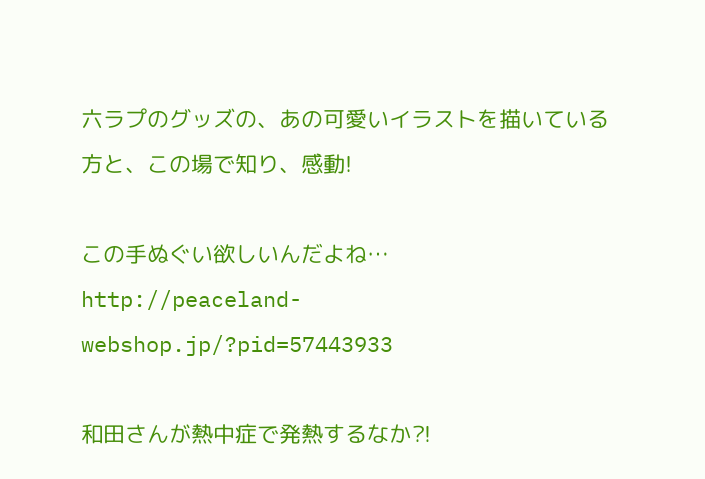六ラプのグッズの、あの可愛いイラストを描いている方と、この場で知り、感動!

この手ぬぐい欲しいんだよね…
http://peaceland-webshop.jp/?pid=57443933

和田さんが熱中症で発熱するなか⁈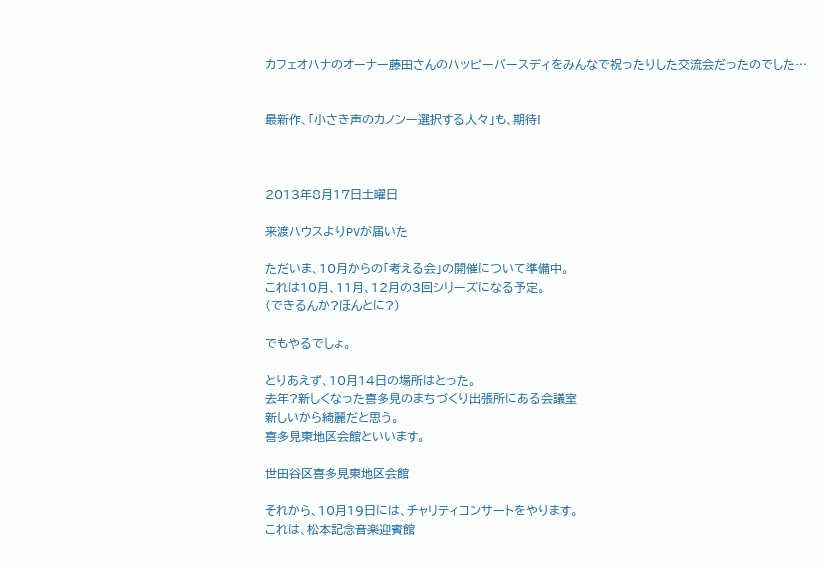カフェオハナのオーナー藤田さんのハッピーバースディをみんなで祝ったりした交流会だったのでした…


最新作、「小さき声のカノンー選択する人々」も、期待!



2013年8月17日土曜日

来渡ハウスよりPVが届いた

ただいま、10月からの「考える会」の開催について準備中。
これは10月、11月、12月の3回シリーズになる予定。
(できるんか?ほんとに?)

でもやるでしょ。

とりあえず、10月14日の場所はとった。
去年?新しくなった喜多見のまちづくり出張所にある会議室
新しいから綺麗だと思う。
喜多見東地区会館といいます。

世田谷区喜多見東地区会館

それから、10月19日には、チャリティコンサートをやります。
これは、松本記念音楽迎賓館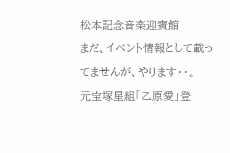松本記念音楽迎賓館
まだ、イベント情報として載ってませんが、やります・・。
元宝塚星組「乙原愛」登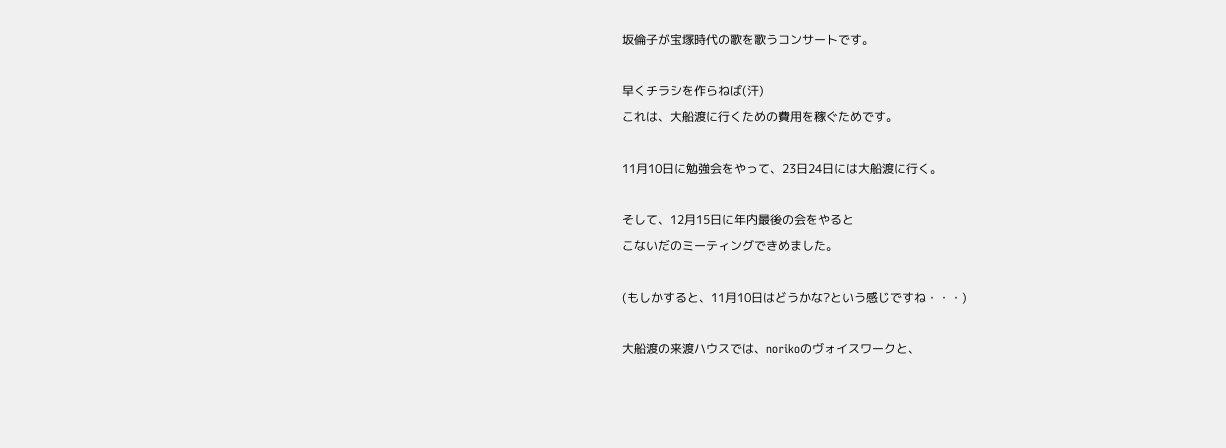坂倫子が宝塚時代の歌を歌うコンサートです。

早くチラシを作らねば(汗)
これは、大船渡に行くための費用を稼ぐためです。

11月10日に勉強会をやって、23日24日には大船渡に行く。

そして、12月15日に年内最後の会をやると
こないだのミーティングできめました。

(もしかすると、11月10日はどうかな?という感じですね・・・)

大船渡の来渡ハウスでは、norikoのヴォイスワークと、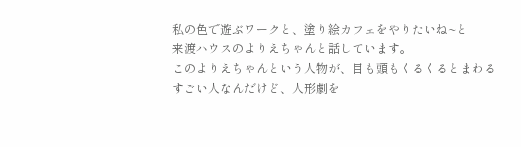私の色で遊ぶワークと、塗り絵カフェをやりたいね~と
来渡ハウスのよりえちゃんと話しています。
このよりえちゃんという人物が、目も頭もくるくるとまわる
すごい人なんだけど、人形劇を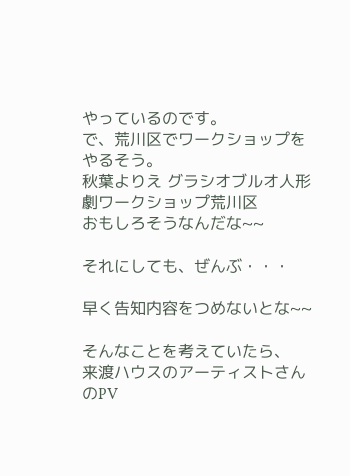やっているのです。
で、荒川区でワークショップをやるそう。
秋葉よりえ グラシオブルオ人形劇ワークショップ荒川区
おもしろそうなんだな~~

それにしても、ぜんぶ・・・

早く告知内容をつめないとな~~

そんなことを考えていたら、
来渡ハウスのアーティストさんのPV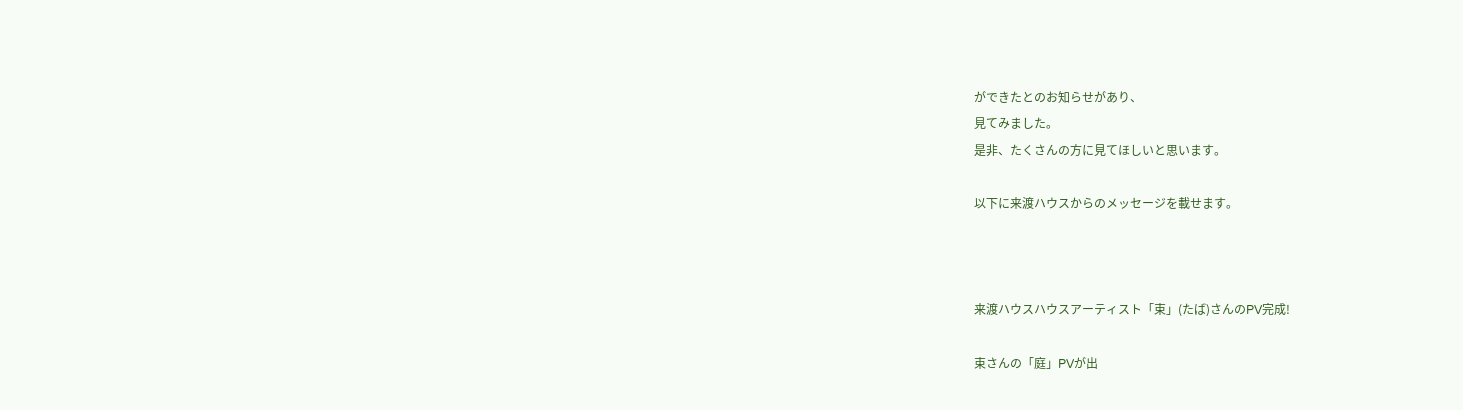ができたとのお知らせがあり、
見てみました。
是非、たくさんの方に見てほしいと思います。

以下に来渡ハウスからのメッセージを載せます。



来渡ハウスハウスアーティスト「束」(たば)さんのPV完成!

束さんの「庭」PVが出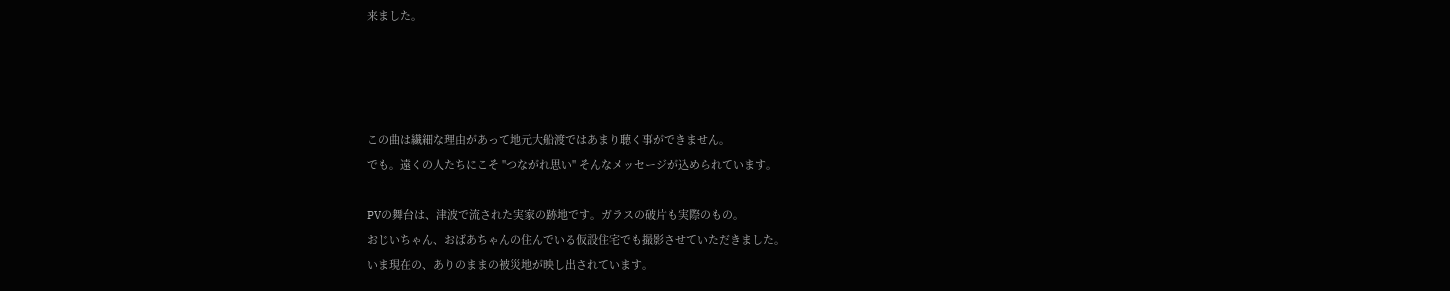来ました。




この曲は繊細な理由があって地元大船渡ではあまり聴く事ができません。
でも。遠くの人たちにこそ ''つながれ思い'' そんなメッセージが込められています。

PVの舞台は、津波で流された実家の跡地です。ガラスの破片も実際のもの。
おじいちゃん、おばあちゃんの住んでいる仮設住宅でも撮影させていただきました。
いま現在の、ありのままの被災地が映し出されています。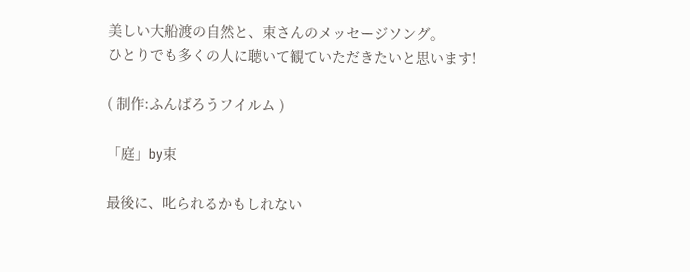美しい大船渡の自然と、束さんのメッセージソング。
ひとりでも多くの人に聴いて観ていただきたいと思います!

( 制作:ふんばろうフイルム )

「庭」by束

最後に、叱られるかもしれない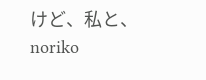けど、私と、noriko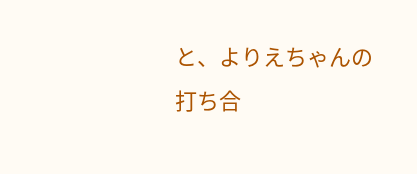と、よりえちゃんの
打ち合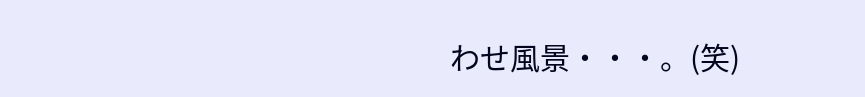わせ風景・・・。(笑)